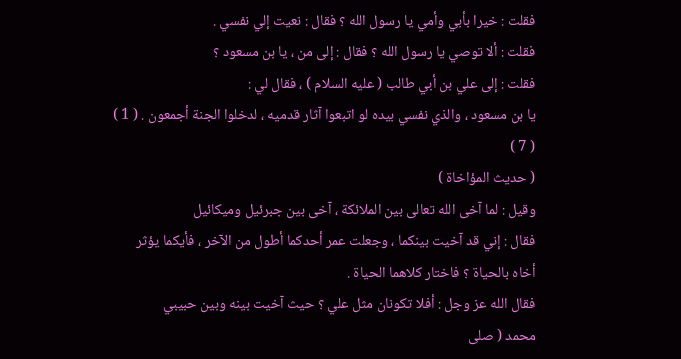فقلت : خيرا بأبي وأمي يا رسول الله ؟ فقال : نعيت إلي نفسي .
فقلت : ألا توصي يا رسول الله ؟ فقال : إلى من ، يا بن مسعود ؟
فقلت : إلى علي بن أبي طالب ( عليه السلام ) ، فقال لي :
يا بن مسعود ، والذي نفسي بيده لو اتبعوا آثار قدميه ، لدخلوا الجنة أجمعون . ( 1 )
( 7 )
( حديث المؤاخاة )
وقيل : لما آخى الله تعالى بين الملائكة ، آخى بين جبرئيل وميكائيل
فقال : إني قد آخيت بينكما ، وجعلت عمر أحدكما أطول من الآخر ، فأيكما يؤثر
أخاه بالحياة ؟ فاختار كلاهما الحياة .
فقال الله عز وجل : أفلا تكونان مثل علي ؟ حيث آخيت بينه وبين حبيبي
محمد ( صلى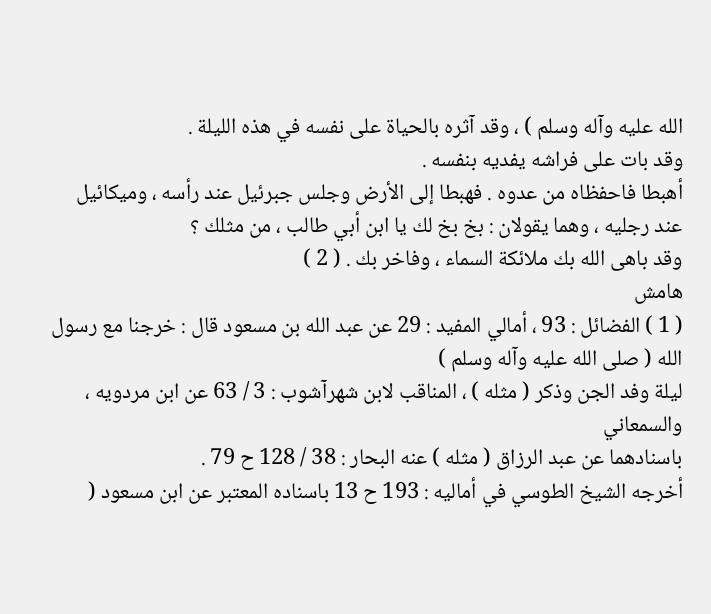الله عليه وآله وسلم ) ، وقد آثره بالحياة على نفسه في هذه الليلة .
وقد بات على فراشه يفديه بنفسه .
أهبطا فاحفظاه من عدوه . فهبطا إلى الأرض وجلس جبرئيل عند رأسه ، وميكائيل
عند رجليه ، وهما يقولان : بخ بخ لك يا ابن أبي طالب ، من مثلك ؟
وقد باهى الله بك ملائكة السماء ، وفاخر بك . ( 2 )
هامش
( 1 ) الفضائل : 93 ، أمالي المفيد : 29 عن عبد الله بن مسعود قال : خرجنا مع رسول الله ( صلى الله عليه وآله وسلم )
ليلة وفد الجن وذكر ( مثله ) ، المناقب لابن شهرآشوب : 3 / 63 عن ابن مردويه ، والسمعاني
باسنادهما عن عبد الرزاق ( مثله ) عنه البحار : 38 / 128 ح 79 .
أخرجه الشيخ الطوسي في أماليه : 193 ح 13 باسناده المعتبر عن ابن مسعود (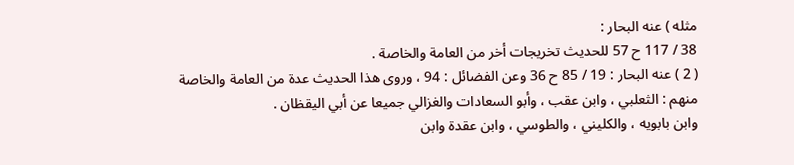مثله ) عنه البحار :
38 / 117 ح 57 للحديث تخريجات أخر من العامة والخاصة .
( 2 ) عنه البحار : 19 / 85 ح 36 وعن الفضائل : 94 ، وروى هذا الحديث عدة من العامة والخاصة
منهم : الثعلبي ، وابن عقب ، وأبو السعادات والغزالي جميعا عن أبي اليقظان .
وابن بابويه ، والكليني ، والطوسي ، وابن عقدة وابن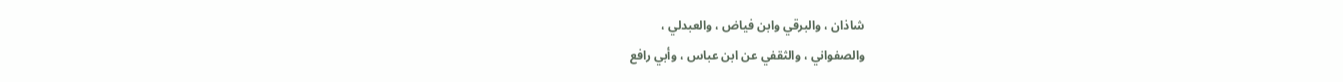شاذان ، والبرقي وابن فياض ، والعبدلي ،
والصفواني ، والثقفي عن ابن عباس ، وأبي رافع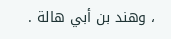، وهند بن أبي هالة .